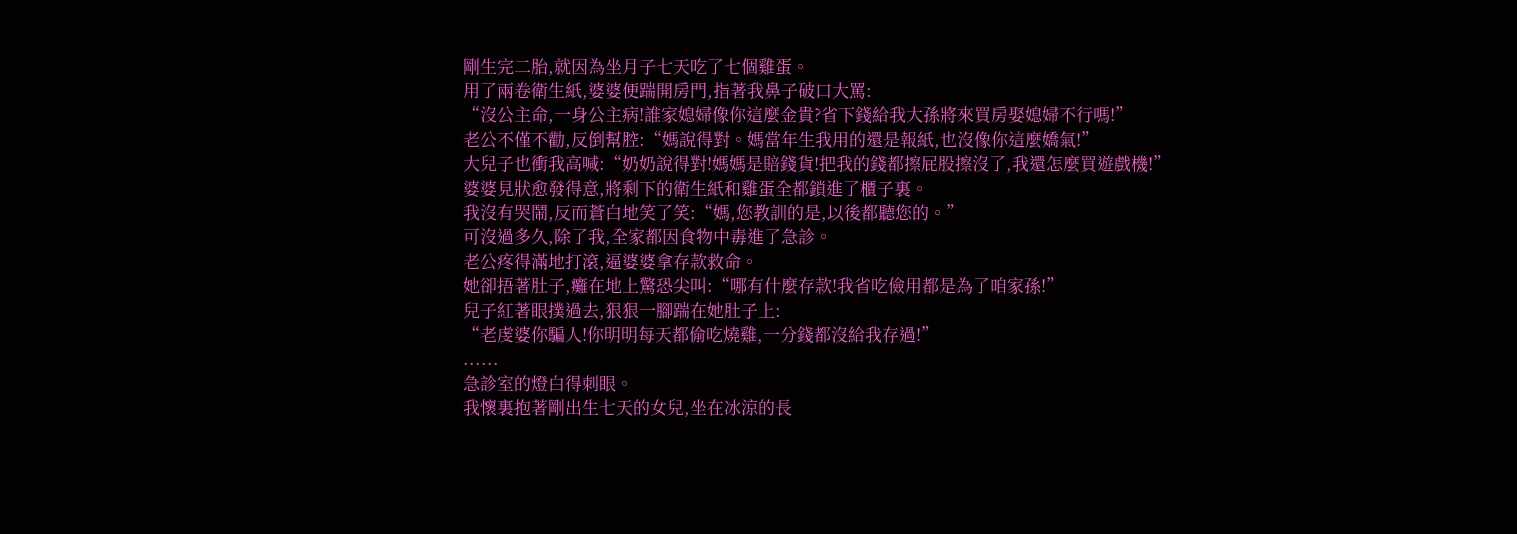剛生完二胎,就因為坐月子七天吃了七個雞蛋。
用了兩卷衛生紙,婆婆便踹開房門,指著我鼻子破口大罵:
“沒公主命,一身公主病!誰家媳婦像你這麼金貴?省下錢給我大孫將來買房娶媳婦不行嗎!”
老公不僅不勸,反倒幫腔:“媽說得對。媽當年生我用的還是報紙,也沒像你這麼嬌氣!”
大兒子也衝我高喊:“奶奶說得對!媽媽是賠錢貨!把我的錢都擦屁股擦沒了,我還怎麼買遊戲機!”
婆婆見狀愈發得意,將剩下的衛生紙和雞蛋全都鎖進了櫃子裏。
我沒有哭鬧,反而蒼白地笑了笑:“媽,您教訓的是,以後都聽您的。”
可沒過多久,除了我,全家都因食物中毒進了急診。
老公疼得滿地打滾,逼婆婆拿存款救命。
她卻捂著肚子,癱在地上驚恐尖叫:“哪有什麼存款!我省吃儉用都是為了咱家孫!”
兒子紅著眼撲過去,狠狠一腳踹在她肚子上:
“老虔婆你騙人!你明明每天都偷吃燒雞,一分錢都沒給我存過!”
......
急診室的燈白得刺眼。
我懷裏抱著剛出生七天的女兒,坐在冰涼的長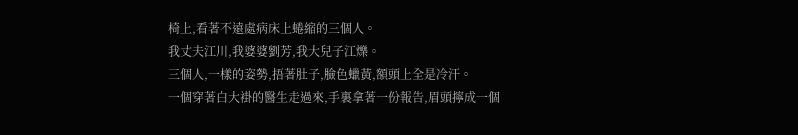椅上,看著不遠處病床上蜷縮的三個人。
我丈夫江川,我婆婆劉芳,我大兒子江爍。
三個人,一樣的姿勢,捂著肚子,臉色蠟黃,額頭上全是冷汗。
一個穿著白大褂的醫生走過來,手裏拿著一份報告,眉頭擰成一個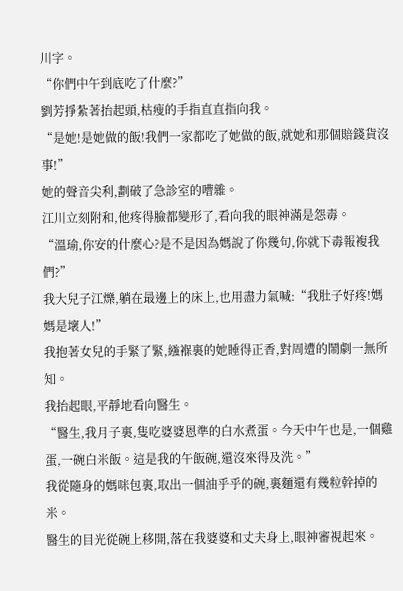川字。
“你們中午到底吃了什麼?”
劉芳掙紮著抬起頭,枯瘦的手指直直指向我。
“是她!是她做的飯!我們一家都吃了她做的飯,就她和那個賠錢貨沒事!”
她的聲音尖利,劃破了急診室的嘈雜。
江川立刻附和,他疼得臉都變形了,看向我的眼神滿是怨毒。
“溫瑜,你安的什麼心?是不是因為媽說了你幾句,你就下毒報複我們?”
我大兒子江爍,躺在最邊上的床上,也用盡力氣喊:“我肚子好疼!媽媽是壞人!”
我抱著女兒的手緊了緊,繈褓裏的她睡得正香,對周遭的鬧劇一無所知。
我抬起眼,平靜地看向醫生。
“醫生,我月子裏,隻吃婆婆恩準的白水煮蛋。今天中午也是,一個雞蛋,一碗白米飯。這是我的午飯碗,還沒來得及洗。”
我從隨身的媽咪包裏,取出一個油乎乎的碗,裏麵還有幾粒幹掉的米。
醫生的目光從碗上移開,落在我婆婆和丈夫身上,眼神審視起來。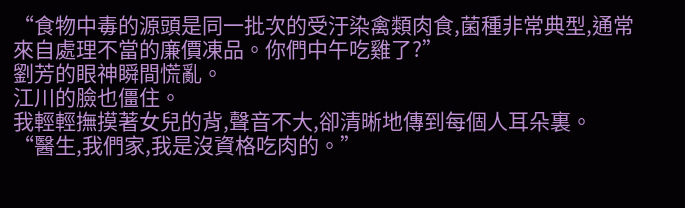“食物中毒的源頭是同一批次的受汙染禽類肉食,菌種非常典型,通常來自處理不當的廉價凍品。你們中午吃雞了?”
劉芳的眼神瞬間慌亂。
江川的臉也僵住。
我輕輕撫摸著女兒的背,聲音不大,卻清晰地傳到每個人耳朵裏。
“醫生,我們家,我是沒資格吃肉的。”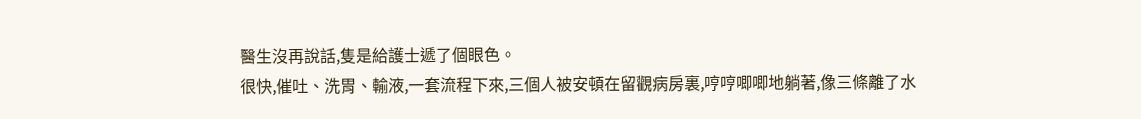醫生沒再說話,隻是給護士遞了個眼色。
很快,催吐、洗胃、輸液,一套流程下來,三個人被安頓在留觀病房裏,哼哼唧唧地躺著,像三條離了水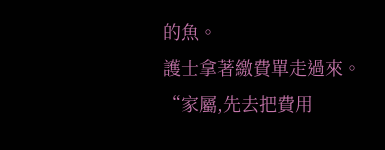的魚。
護士拿著繳費單走過來。
“家屬,先去把費用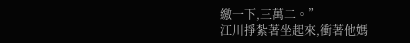繳一下,三萬二。”
江川掙紮著坐起來,衝著他媽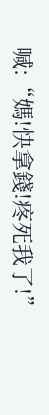喊:“媽!快拿錢!疼死我了!”